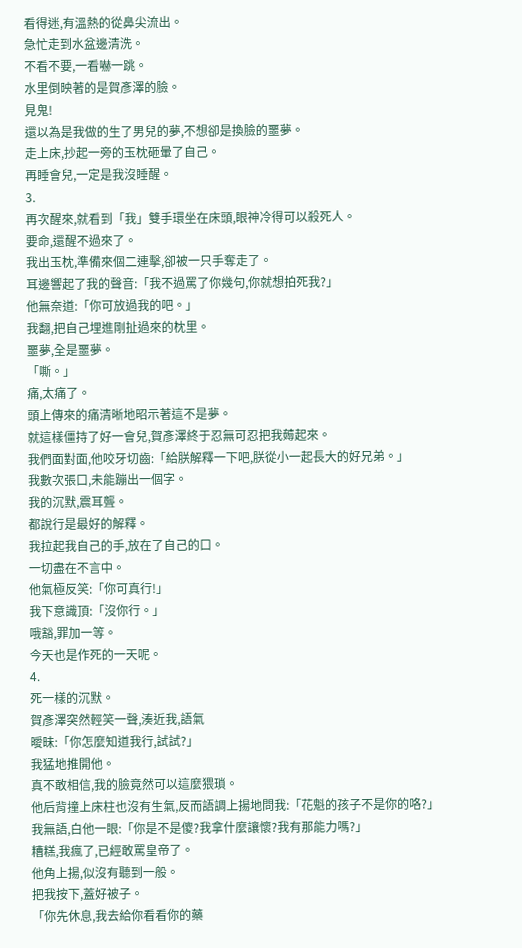看得迷,有溫熱的從鼻尖流出。
急忙走到水盆邊清洗。
不看不要,一看嚇一跳。
水里倒映著的是賀彥澤的臉。
見鬼!
還以為是我做的生了男兒的夢,不想卻是換臉的噩夢。
走上床,抄起一旁的玉枕砸暈了自己。
再睡會兒,一定是我沒睡醒。
3.
再次醒來,就看到「我」雙手環坐在床頭,眼神冷得可以殺死人。
要命,還醒不過來了。
我出玉枕,準備來個二連擊,卻被一只手奪走了。
耳邊響起了我的聲音:「我不過罵了你幾句,你就想拍死我?」
他無奈道:「你可放過我的吧。」
我翻,把自己埋進剛扯過來的枕里。
噩夢,全是噩夢。
「嘶。」
痛,太痛了。
頭上傳來的痛清晰地昭示著這不是夢。
就這樣僵持了好一會兒,賀彥澤終于忍無可忍把我薅起來。
我們面對面,他咬牙切齒:「給朕解釋一下吧,朕從小一起長大的好兄弟。」
我數次張口,未能蹦出一個字。
我的沉默,震耳聾。
都說行是最好的解釋。
我拉起我自己的手,放在了自己的口。
一切盡在不言中。
他氣極反笑:「你可真行!」
我下意識頂:「沒你行。」
哦豁,罪加一等。
今天也是作死的一天呢。
4.
死一樣的沉默。
賀彥澤突然輕笑一聲,湊近我,語氣
曖昧:「你怎麼知道我行,試試?」
我猛地推開他。
真不敢相信,我的臉竟然可以這麼猥瑣。
他后背撞上床柱也沒有生氣,反而語調上揚地問我:「花魁的孩子不是你的咯?」
我無語,白他一眼:「你是不是傻?我拿什麼讓懷?我有那能力嗎?」
糟糕,我瘋了,已經敢罵皇帝了。
他角上揚,似沒有聽到一般。
把我按下,蓋好被子。
「你先休息,我去給你看看你的藥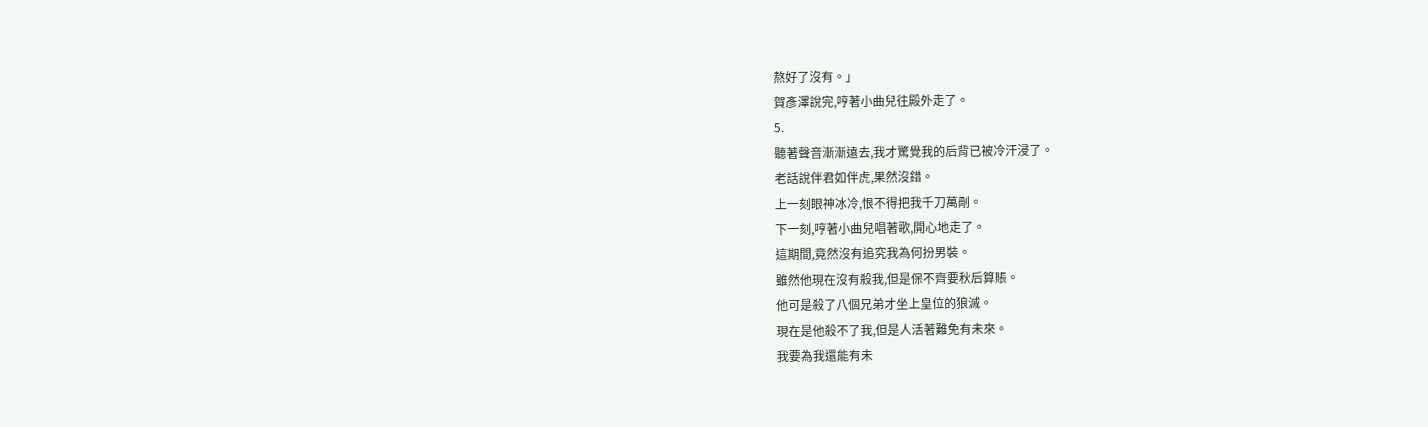熬好了沒有。」
賀彥澤說完,哼著小曲兒往殿外走了。
5.
聽著聲音漸漸遠去,我才驚覺我的后背已被冷汗浸了。
老話說伴君如伴虎,果然沒錯。
上一刻眼神冰冷,恨不得把我千刀萬剮。
下一刻,哼著小曲兒唱著歌,開心地走了。
這期間,竟然沒有追究我為何扮男裝。
雖然他現在沒有殺我,但是保不齊要秋后算賬。
他可是殺了八個兄弟才坐上皇位的狼滅。
現在是他殺不了我,但是人活著難免有未來。
我要為我還能有未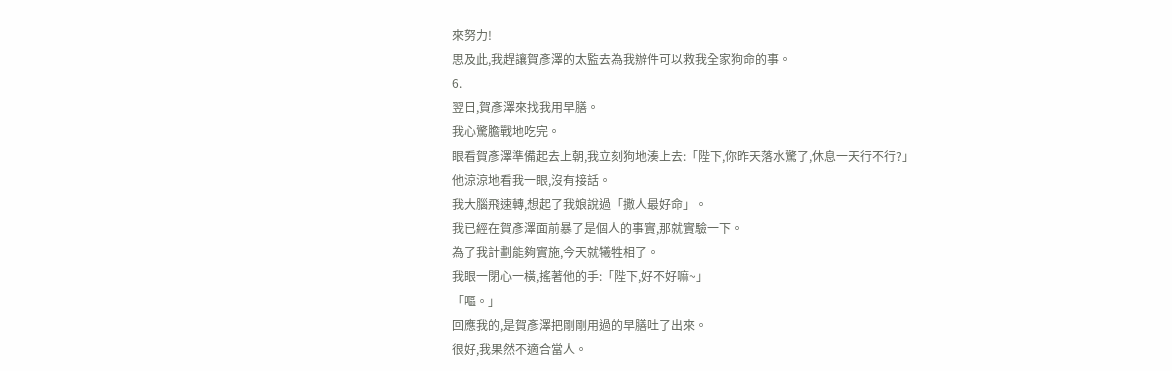來努力!
思及此,我趕讓賀彥澤的太監去為我辦件可以救我全家狗命的事。
6.
翌日,賀彥澤來找我用早膳。
我心驚膽戰地吃完。
眼看賀彥澤準備起去上朝,我立刻狗地湊上去:「陛下,你昨天落水驚了,休息一天行不行?」
他涼涼地看我一眼,沒有接話。
我大腦飛速轉,想起了我娘說過「撒人最好命」。
我已經在賀彥澤面前暴了是個人的事實,那就實驗一下。
為了我計劃能夠實施,今天就犧牲相了。
我眼一閉心一橫,搖著他的手:「陛下,好不好嘛~」
「嘔。」
回應我的,是賀彥澤把剛剛用過的早膳吐了出來。
很好,我果然不適合當人。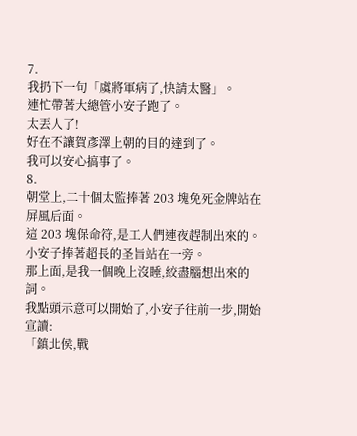7.
我扔下一句「虞將軍病了,快請太醫」。
連忙帶著大總管小安子跑了。
太丟人了!
好在不讓賀彥澤上朝的目的達到了。
我可以安心搞事了。
8.
朝堂上,二十個太監捧著 203 塊免死金牌站在屏風后面。
這 203 塊保命符,是工人們連夜趕制出來的。
小安子捧著超長的圣旨站在一旁。
那上面,是我一個晚上沒睡,絞盡腦想出來的詞。
我點頭示意可以開始了,小安子往前一步,開始宣讀:
「鎮北侯,戰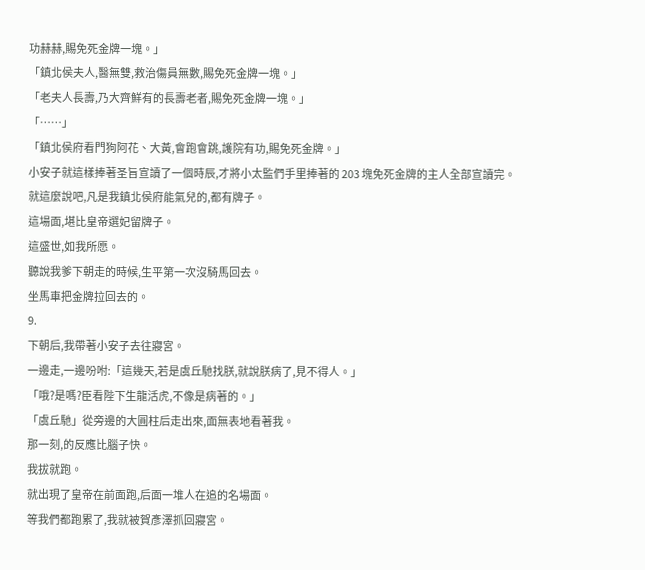功赫赫,賜免死金牌一塊。」
「鎮北侯夫人,醫無雙,救治傷員無數,賜免死金牌一塊。」
「老夫人長壽,乃大齊鮮有的長壽老者,賜免死金牌一塊。」
「……」
「鎮北侯府看門狗阿花、大黃,會跑會跳,護院有功,賜免死金牌。」
小安子就這樣捧著圣旨宣讀了一個時辰,才將小太監們手里捧著的 203 塊免死金牌的主人全部宣讀完。
就這麼說吧,凡是我鎮北侯府能氣兒的,都有牌子。
這場面,堪比皇帝選妃留牌子。
這盛世,如我所愿。
聽說我爹下朝走的時候,生平第一次沒騎馬回去。
坐馬車把金牌拉回去的。
9.
下朝后,我帶著小安子去往寢宮。
一邊走,一邊吩咐:「這幾天,若是虞丘馳找朕,就說朕病了,見不得人。」
「哦?是嗎?臣看陛下生龍活虎,不像是病著的。」
「虞丘馳」從旁邊的大圓柱后走出來,面無表地看著我。
那一刻,的反應比腦子快。
我拔就跑。
就出現了皇帝在前面跑,后面一堆人在追的名場面。
等我們都跑累了,我就被賀彥澤抓回寢宮。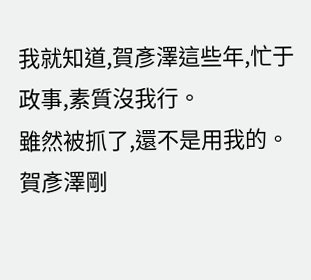我就知道,賀彥澤這些年,忙于政事,素質沒我行。
雖然被抓了,還不是用我的。
賀彥澤剛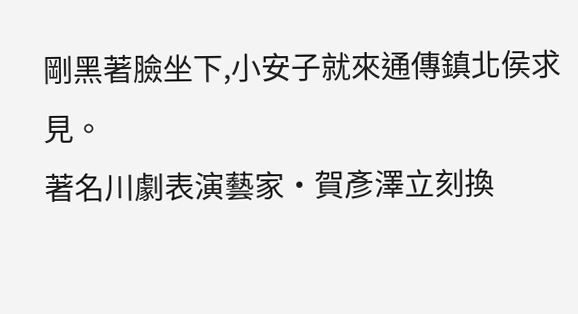剛黑著臉坐下,小安子就來通傳鎮北侯求見。
著名川劇表演藝家·賀彥澤立刻換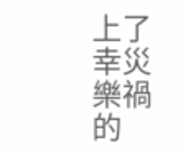上了幸災樂禍的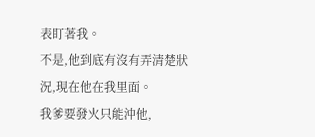表盯著我。
不是,他到底有沒有弄清楚狀況,現在他在我里面。
我爹要發火只能沖他,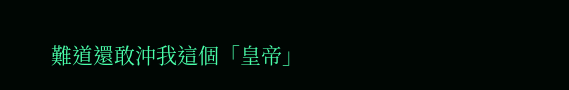難道還敢沖我這個「皇帝」